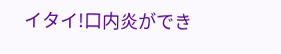イタイ!口内炎ができ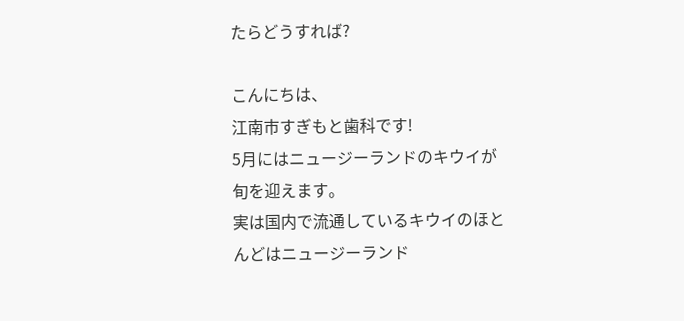たらどうすれば?

こんにちは、
江南市すぎもと歯科です!
5月にはニュージーランドのキウイが旬を迎えます。
実は国内で流通しているキウイのほとんどはニュージーランド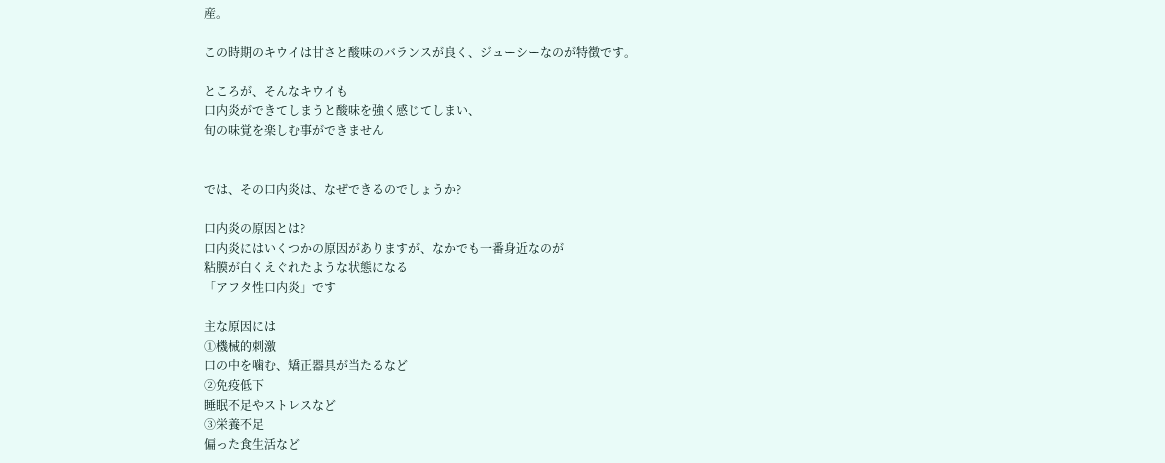産。

この時期のキウイは甘さと酸味のバランスが良く、ジューシーなのが特徴です。

ところが、そんなキウイも
口内炎ができてしまうと酸味を強く感じてしまい、
旬の味覚を楽しむ事ができません


では、その口内炎は、なぜできるのでしょうか?

口内炎の原因とは?
口内炎にはいくつかの原因がありますが、なかでも一番身近なのが
粘膜が白くえぐれたような状態になる
「アフタ性口内炎」です

主な原因には
①機械的刺激
口の中を噛む、矯正器具が当たるなど
②免疫低下
睡眠不足やストレスなど
③栄養不足
偏った食生活など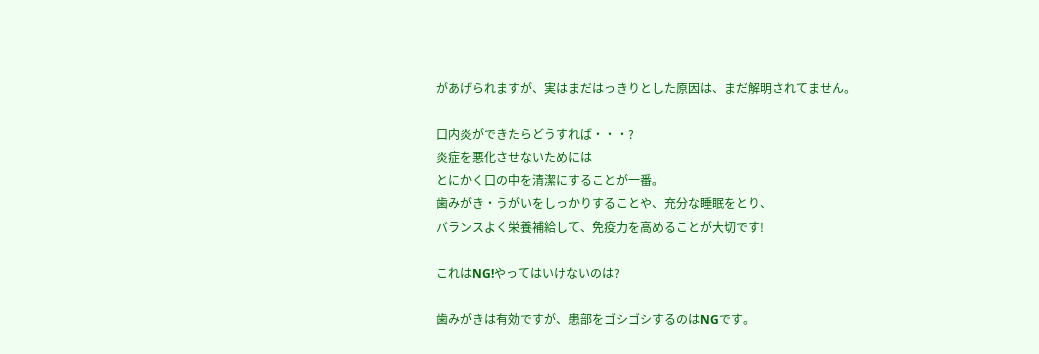があげられますが、実はまだはっきりとした原因は、まだ解明されてません。

口内炎ができたらどうすれば・・・?
炎症を悪化させないためには
とにかく口の中を清潔にすることが一番。
歯みがき・うがいをしっかりすることや、充分な睡眠をとり、
バランスよく栄養補給して、免疫力を高めることが大切です!

これはNG!やってはいけないのは?

歯みがきは有効ですが、患部をゴシゴシするのはNGです。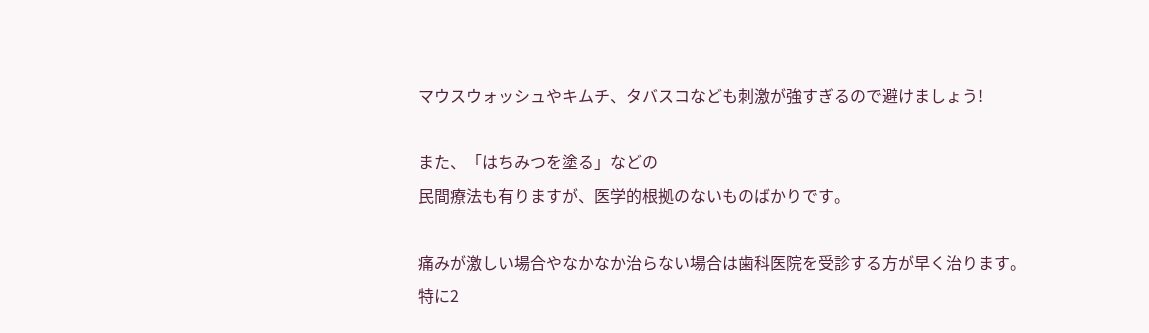マウスウォッシュやキムチ、タバスコなども刺激が強すぎるので避けましょう!

また、「はちみつを塗る」などの
民間療法も有りますが、医学的根拠のないものばかりです。

痛みが激しい場合やなかなか治らない場合は歯科医院を受診する方が早く治ります。
特に2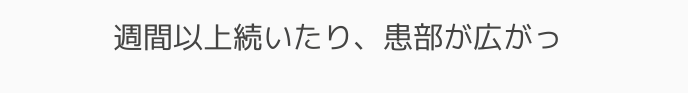週間以上続いたり、患部が広がっ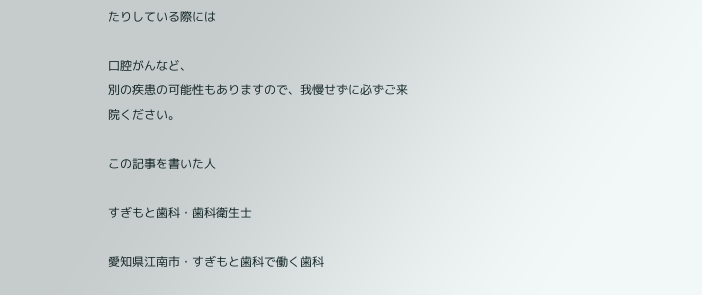たりしている際には

口腔がんなど、
別の疾患の可能性もありますので、我慢せずに必ずご来院ください。

この記事を書いた人

すぎもと歯科・歯科衛生士

愛知県江南市・すぎもと歯科で働く歯科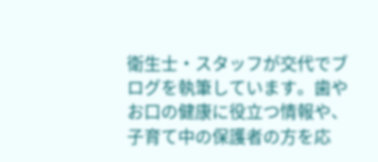衛生士・スタッフが交代でブログを執筆しています。歯やお口の健康に役立つ情報や、子育て中の保護者の方を応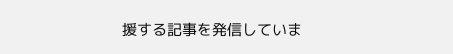援する記事を発信していま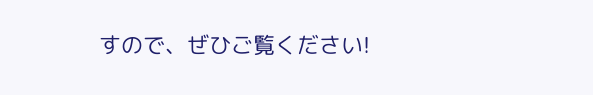すので、ぜひご覧ください!